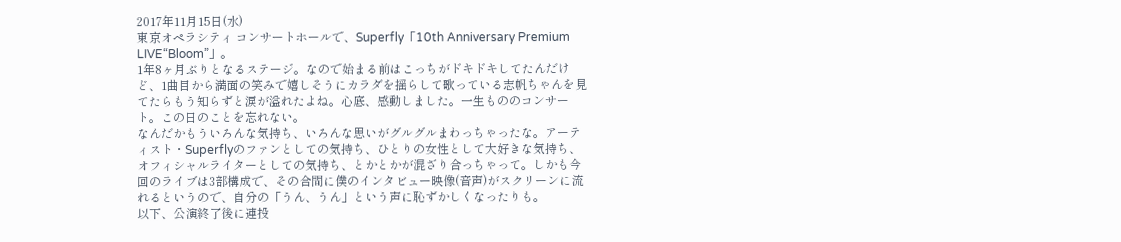2017年11月15日(水)
東京オペラシティ コンサートホールで、Superfly「10th Anniversary Premium LIVE“Bloom”」。
1年8ヶ月ぶりとなるステージ。なので始まる前はこっちがドキドキしてたんだけど、1曲目から満面の笑みで嬉しそうにカラダを揺らして歌っている志帆ちゃんを見てたらもう知らずと涙が溢れたよね。心底、感動しました。一生もののコンサート。この日のことを忘れない。
なんだかもういろんな気持ち、いろんな思いがグルグルまわっちゃったな。アーティスト・Superflyのファンとしての気持ち、ひとりの女性として大好きな気持ち、オフィシャルライターとしての気持ち、とかとかが混ざり合っちゃって。しかも今回のライブは3部構成で、その合間に僕のインタビュー映像(音声)がスクリーンに流れるというので、自分の「うん、うん」という声に恥ずかしくなったりも。
以下、公演終了後に連投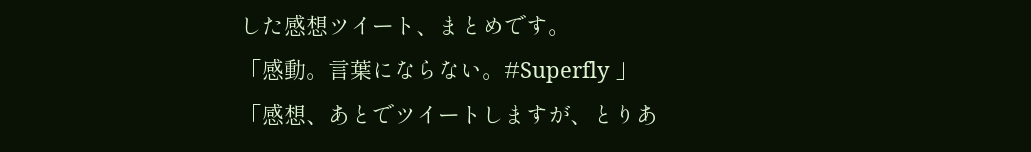した感想ツイート、まとめです。
「感動。言葉にならない。#Superfly 」
「感想、あとでツイートしますが、とりあ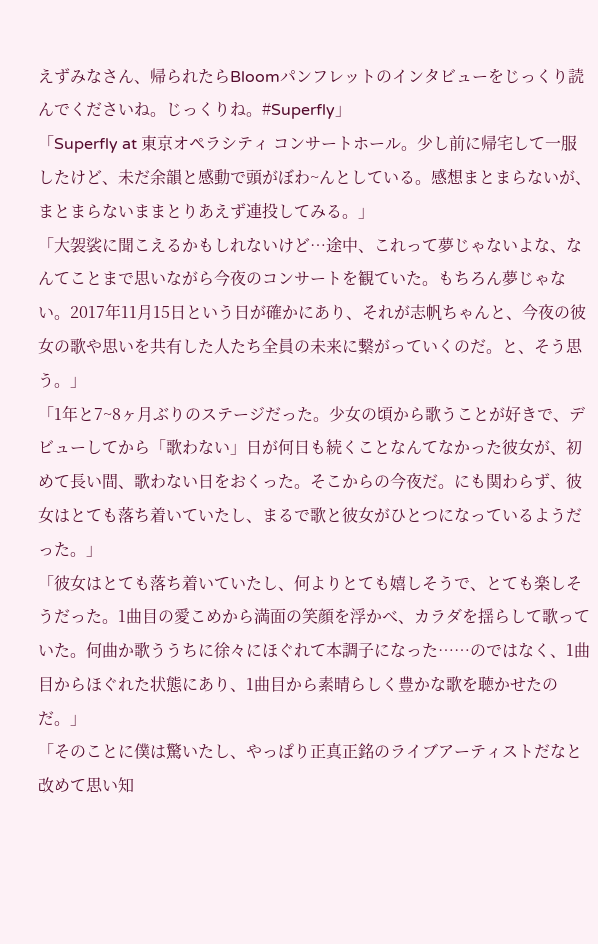えずみなさん、帰られたらBloomパンフレットのインタビューをじっくり読んでくださいね。じっくりね。#Superfly」
「Superfly at 東京オペラシティ コンサートホール。少し前に帰宅して一服したけど、未だ余韻と感動で頭がぼわ~んとしている。感想まとまらないが、まとまらないままとりあえず連投してみる。」
「大袈裟に聞こえるかもしれないけど…途中、これって夢じゃないよな、なんてことまで思いながら今夜のコンサートを観ていた。もちろん夢じゃない。2017年11月15日という日が確かにあり、それが志帆ちゃんと、今夜の彼女の歌や思いを共有した人たち全員の未来に繋がっていくのだ。と、そう思う。」
「1年と7~8ヶ月ぶりのステージだった。少女の頃から歌うことが好きで、デビューしてから「歌わない」日が何日も続くことなんてなかった彼女が、初めて長い間、歌わない日をおくった。そこからの今夜だ。にも関わらず、彼女はとても落ち着いていたし、まるで歌と彼女がひとつになっているようだった。」
「彼女はとても落ち着いていたし、何よりとても嬉しそうで、とても楽しそうだった。1曲目の愛こめから満面の笑顔を浮かべ、カラダを揺らして歌っていた。何曲か歌ううちに徐々にほぐれて本調子になった……のではなく、1曲目からほぐれた状態にあり、1曲目から素晴らしく豊かな歌を聴かせたのだ。」
「そのことに僕は驚いたし、やっぱり正真正銘のライブアーティストだなと改めて思い知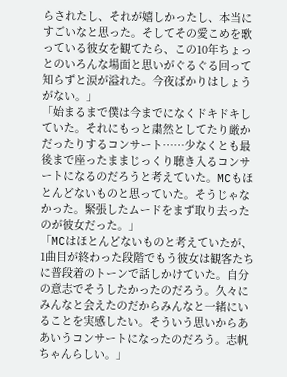らされたし、それが嬉しかったし、本当にすごいなと思った。そしてその愛こめを歌っている彼女を観てたら、この10年ちょっとのいろんな場面と思いがぐるぐる回って知らずと涙が溢れた。今夜ばかりはしょうがない。」
「始まるまで僕は今までになくドキドキしていた。それにもっと粛然としてたり厳かだったりするコンサート……少なくとも最後まで座ったままじっくり聴き入るコンサートになるのだろうと考えていた。MCもほとんどないものと思っていた。そうじゃなかった。緊張したムードをまず取り去ったのが彼女だった。」
「MCはほとんどないものと考えていたが、1曲目が終わった段階でもう彼女は観客たちに普段着のトーンで話しかけていた。自分の意志でそうしたかったのだろう。久々にみんなと会えたのだからみんなと一緒にいることを実感したい。そういう思いからああいうコンサートになったのだろう。志帆ちゃんらしい。」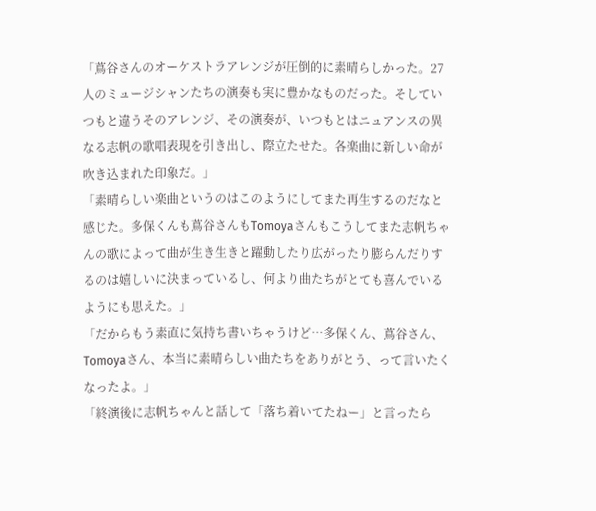「蔦谷さんのオーケストラアレンジが圧倒的に素晴らしかった。27人のミュージシャンたちの演奏も実に豊かなものだった。そしていつもと違うそのアレンジ、その演奏が、いつもとはニュアンスの異なる志帆の歌唱表現を引き出し、際立たせた。各楽曲に新しい命が吹き込まれた印象だ。」
「素晴らしい楽曲というのはこのようにしてまた再生するのだなと感じた。多保くんも蔦谷さんもTomoyaさんもこうしてまた志帆ちゃんの歌によって曲が生き生きと躍動したり広がったり膨らんだりするのは嬉しいに決まっているし、何より曲たちがとても喜んでいるようにも思えた。」
「だからもう素直に気持ち書いちゃうけど…多保くん、蔦谷さん、Tomoyaさん、本当に素晴らしい曲たちをありがとう、って言いたくなったよ。」
「終演後に志帆ちゃんと話して「落ち着いてたねー」と言ったら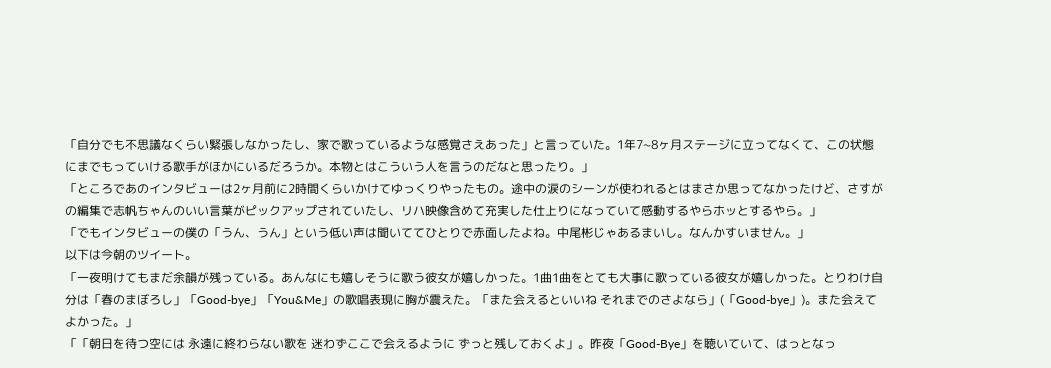「自分でも不思議なくらい緊張しなかったし、家で歌っているような感覚さえあった」と言っていた。1年7~8ヶ月ステージに立ってなくて、この状態にまでもっていける歌手がほかにいるだろうか。本物とはこういう人を言うのだなと思ったり。」
「ところであのインタビューは2ヶ月前に2時間くらいかけてゆっくりやったもの。途中の涙のシーンが使われるとはまさか思ってなかったけど、さすがの編集で志帆ちゃんのいい言葉がピックアップされていたし、リハ映像含めて充実した仕上りになっていて感動するやらホッとするやら。」
「でもインタビューの僕の「うん、うん」という低い声は聞いててひとりで赤面したよね。中尾彬じゃあるまいし。なんかすいません。」
以下は今朝のツイート。
「一夜明けてもまだ余韻が残っている。あんなにも嬉しそうに歌う彼女が嬉しかった。1曲1曲をとても大事に歌っている彼女が嬉しかった。とりわけ自分は「春のまぼろし」「Good-bye」「You&Me」の歌唱表現に胸が震えた。「また会えるといいね それまでのさよなら」(「Good-bye」)。また会えてよかった。」
「「朝日を待つ空には 永遠に終わらない歌を 迷わずここで会えるように ずっと残しておくよ」。昨夜「Good-Bye」を聴いていて、はっとなっ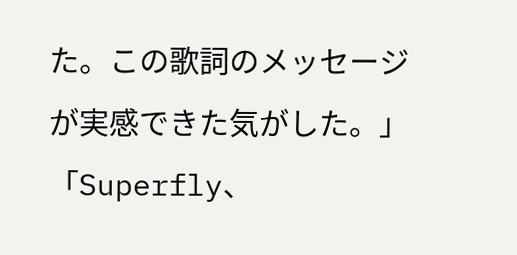た。この歌詞のメッセージが実感できた気がした。」
「Superfly、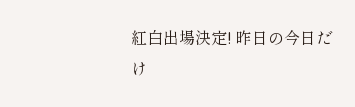紅白出場決定! 昨日の今日だけ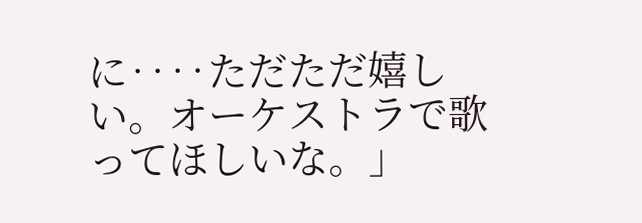に‥‥ただただ嬉しい。オーケストラで歌ってほしいな。」